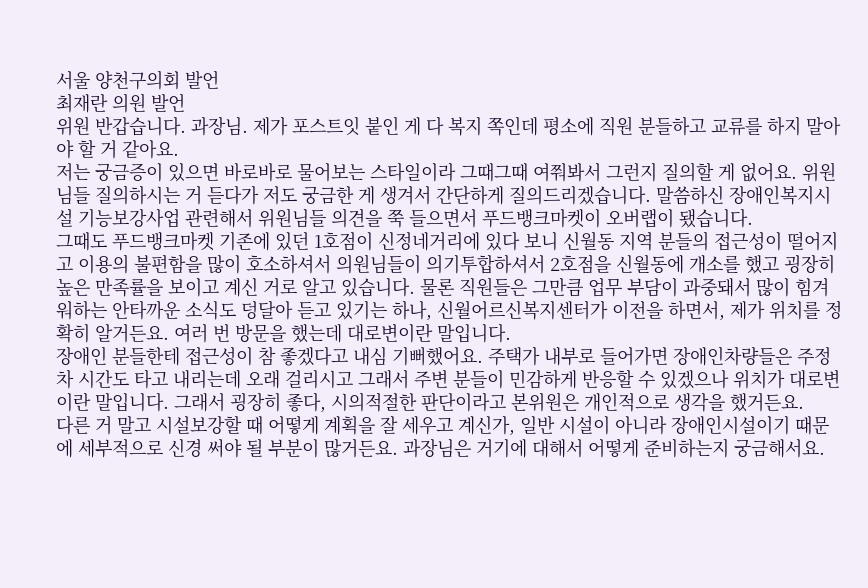서울 양천구의회 발언
최재란 의원 발언
위원 반갑습니다. 과장님. 제가 포스트잇 붙인 게 다 복지 쪽인데 평소에 직원 분들하고 교류를 하지 말아야 할 거 같아요.
저는 궁금증이 있으면 바로바로 물어보는 스타일이라 그때그때 여쭤봐서 그런지 질의할 게 없어요. 위원님들 질의하시는 거 듣다가 저도 궁금한 게 생겨서 간단하게 질의드리겠습니다. 말씀하신 장애인복지시설 기능보강사업 관련해서 위원님들 의견을 쭉 들으면서 푸드뱅크마켓이 오버랩이 됐습니다.
그때도 푸드뱅크마켓 기존에 있던 1호점이 신정네거리에 있다 보니 신월동 지역 분들의 접근성이 떨어지고 이용의 불편함을 많이 호소하셔서 의원님들이 의기투합하셔서 2호점을 신월동에 개소를 했고 굉장히 높은 만족률을 보이고 계신 거로 알고 있습니다. 물론 직원들은 그만큼 업무 부담이 과중돼서 많이 힘겨워하는 안타까운 소식도 덩달아 듣고 있기는 하나, 신월어르신복지센터가 이전을 하면서, 제가 위치를 정확히 알거든요. 여러 번 방문을 했는데 대로변이란 말입니다.
장애인 분들한테 접근성이 참 좋겠다고 내심 기뻐했어요. 주택가 내부로 들어가면 장애인차량들은 주정차 시간도 타고 내리는데 오래 걸리시고 그래서 주변 분들이 민감하게 반응할 수 있겠으나 위치가 대로변이란 말입니다. 그래서 굉장히 좋다, 시의적절한 판단이라고 본위원은 개인적으로 생각을 했거든요.
다른 거 말고 시설보강할 때 어떻게 계획을 잘 세우고 계신가, 일반 시설이 아니라 장애인시설이기 때문에 세부적으로 신경 써야 될 부분이 많거든요. 과장님은 거기에 대해서 어떻게 준비하는지 궁금해서요.